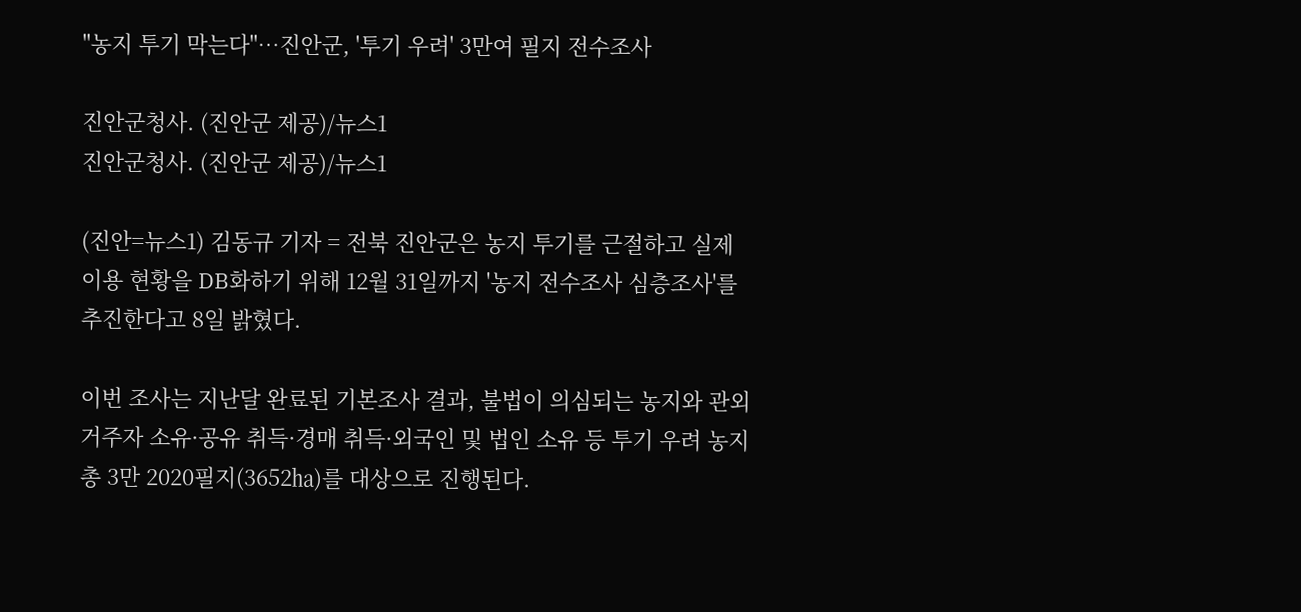"농지 투기 막는다"…진안군, '투기 우려' 3만여 필지 전수조사

진안군청사. (진안군 제공)/뉴스1
진안군청사. (진안군 제공)/뉴스1

(진안=뉴스1) 김동규 기자 = 전북 진안군은 농지 투기를 근절하고 실제 이용 현황을 DB화하기 위해 12월 31일까지 '농지 전수조사 심층조사'를 추진한다고 8일 밝혔다.

이번 조사는 지난달 완료된 기본조사 결과, 불법이 의심되는 농지와 관외 거주자 소유·공유 취득·경매 취득·외국인 및 법인 소유 등 투기 우려 농지 총 3만 2020필지(3652㏊)를 대상으로 진행된다.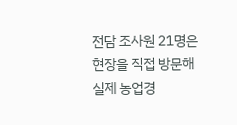전담 조사원 21명은 현장을 직접 방문해 실제 농업경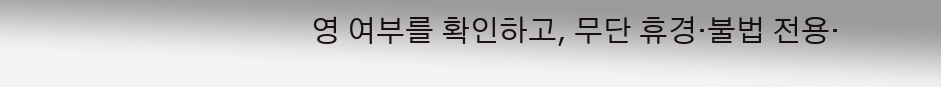영 여부를 확인하고, 무단 휴경·불법 전용·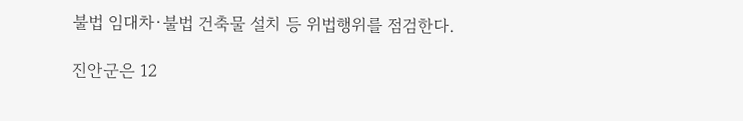불법 임대차·불법 건축물 설치 등 위법행위를 점검한다.

진안군은 12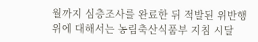월까지 심층조사를 완료한 뒤 적발된 위반행위에 대해서는 농림축산식품부 지침 시달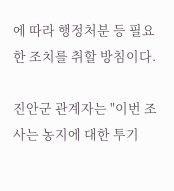에 따라 행정처분 등 필요한 조치를 취할 방침이다.

진안군 관계자는 "이번 조사는 농지에 대한 투기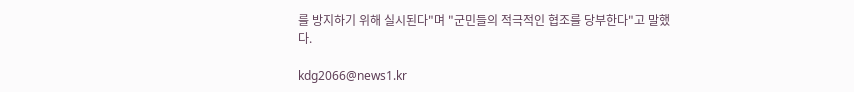를 방지하기 위해 실시된다"며 "군민들의 적극적인 협조를 당부한다"고 말했다.

kdg2066@news1.kr